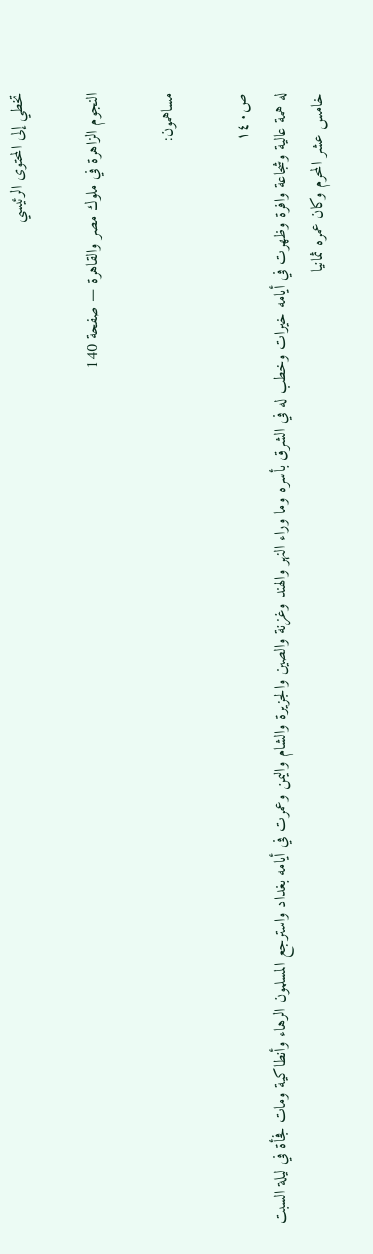تخطي إلى المحتوى الرئيسي

النجوم الزاهرة في ملوك مصر والقاهرة — صفحة 140

مساهمون:

ص١٤٠
له همة عالية وشجاعة وافرة وظهرت في أيامه خيرات وخطب له في الشرق بأسره وما وراء النهر والهند وغزنة والصين والجزيرة والشام واليمن وعمرت في أيامه بغداد واسترجع المسلمون الرهاء وأنطاكية ومات فجأة في ليلة السبت خامس عشر المحرم وكان عمره ثمانيا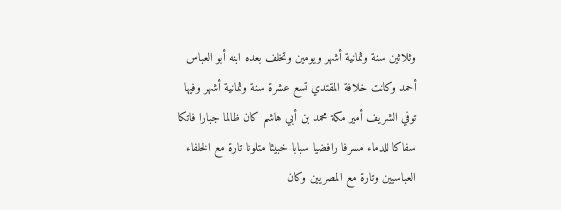وثلاثين سنة وثمانية أشهر ويومين وتخلف بعده ابنه أبو العباس أحمد وكانت خلافة المقتدي تسع عشرة سنة وثمانية أشهر وفيها توفي الشريف أمير مكة محمد بن أبي هاشم كان ظالما جبارا فاتكا سفاكا للدماء مسرفا رافضيا سبابا خبيثا متلونا تارة مع الخلفاء العباسيين وتارة مع المصريين وكان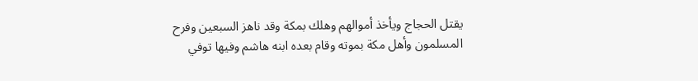يقتل الحجاج ويأخذ أموالهم وهلك بمكة وقد ناهز السبعين وفرح المسلمون وأهل مكة بموته وقام بعده ابنه هاشم وفيها توفي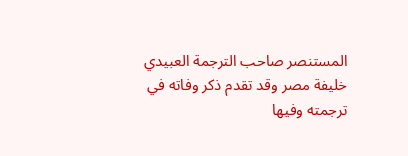المستنصر صاحب الترجمة العبيدي خليفة مصر وقد تقدم ذكر وفاته في ترجمته وفيها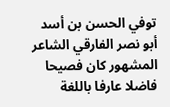توفي الحسن بن أسد أبو نصر الفارقي الشاعر المشهور كان فصيحا فاضلا عارفا باللغة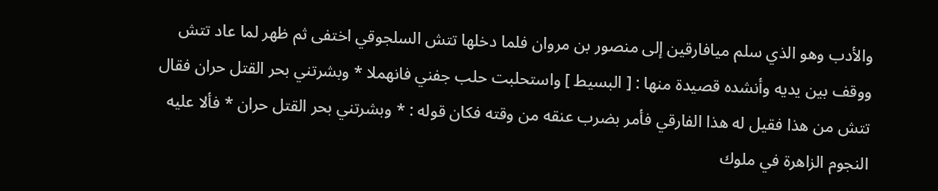والأدب وهو الذي سلم ميافارقين إلى منصور بن مروان فلما دخلها تتش السلجوقي اختفى ثم ظهر لما عاد تتش ووقف بين يديه وأنشده قصيدة منها : [ البسيط ] واستحلبت حلب جفني فانهملا * وبشرتني بحر القتل حران فقال تتش من هذا فقيل له هذا الفارقي فأمر بضرب عنقه من وقته فكان قوله : * وبشرتني بحر القتل حران * فألا عليه
النجوم الزاهرة في ملوك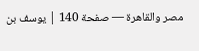مصر والقاهرة — صفحة 140 | يوسف بن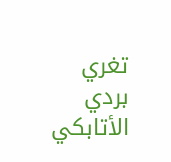تغري بردي الأتابكي